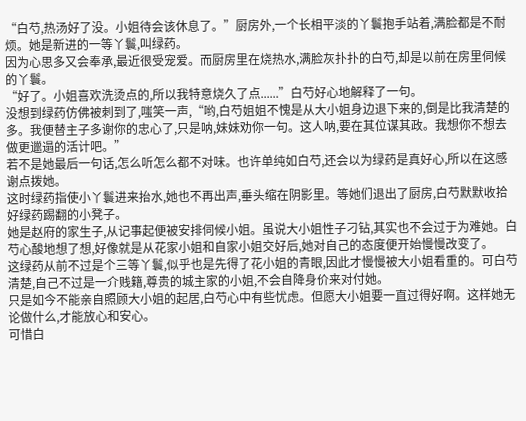“白芍,热汤好了没。小姐待会该休息了。”厨房外,一个长相平淡的丫鬟抱手站着,满脸都是不耐烦。她是新进的一等丫鬟,叫绿药。
因为心思多又会奉承,最近很受宠爱。而厨房里在烧热水,满脸灰扑扑的白芍,却是以前在房里伺候的丫鬟。
“好了。小姐喜欢洗烫点的,所以我特意烧久了点......”白芍好心地解释了一句。
没想到绿药仿佛被刺到了,嗤笑一声,“哟,白芍姐姐不愧是从大小姐身边退下来的,倒是比我清楚的多。我便替主子多谢你的忠心了,只是呐,妹妹劝你一句。这人呐,要在其位谋其政。我想你不想去做更邋遢的活计吧。”
若不是她最后一句话,怎么听怎么都不对味。也许单纯如白芍,还会以为绿药是真好心,所以在这感谢点拨她。
这时绿药指使小丫鬟进来抬水,她也不再出声,垂头缩在阴影里。等她们退出了厨房,白芍默默收拾好绿药踢翻的小凳子。
她是赵府的家生子,从记事起便被安排伺候小姐。虽说大小姐性子刁钻,其实也不会过于为难她。白芍心酸地想了想,好像就是从花家小姐和自家小姐交好后,她对自己的态度便开始慢慢改变了。
这绿药从前不过是个三等丫鬟,似乎也是先得了花小姐的青眼,因此才慢慢被大小姐看重的。可白芍清楚,自己不过是一介贱籍,尊贵的城主家的小姐,不会自降身价来对付她。
只是如今不能亲自照顾大小姐的起居,白芍心中有些忧虑。但愿大小姐要一直过得好啊。这样她无论做什么,才能放心和安心。
可惜白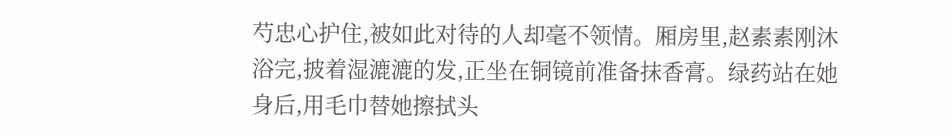芍忠心护住,被如此对待的人却毫不领情。厢房里,赵素素刚沐浴完,披着湿漉漉的发,正坐在铜镜前准备抹香膏。绿药站在她身后,用毛巾替她擦拭头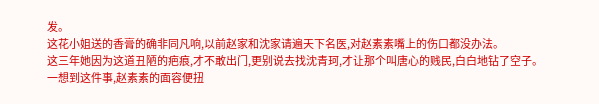发。
这花小姐送的香膏的确非同凡响,以前赵家和沈家请遍天下名医,对赵素素嘴上的伤口都没办法。
这三年她因为这道丑陋的疤痕,才不敢出门,更别说去找沈青珂,才让那个叫唐心的贱民,白白地钻了空子。
一想到这件事,赵素素的面容便扭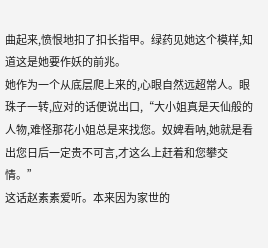曲起来,愤恨地扣了扣长指甲。绿药见她这个模样,知道这是她要作妖的前兆。
她作为一个从底层爬上来的,心眼自然远超常人。眼珠子一转,应对的话便说出口,“大小姐真是天仙般的人物,难怪那花小姐总是来找您。奴婢看呐,她就是看出您日后一定贵不可言,才这么上赶着和您攀交情。”
这话赵素素爱听。本来因为家世的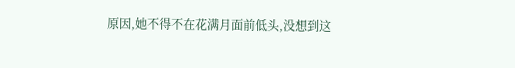原因,她不得不在花满月面前低头,没想到这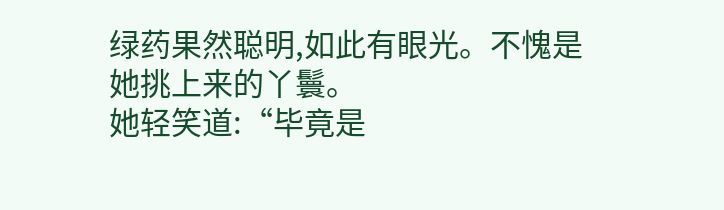绿药果然聪明,如此有眼光。不愧是她挑上来的丫鬟。
她轻笑道:“毕竟是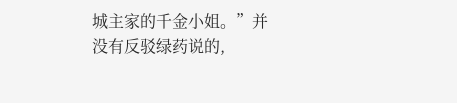城主家的千金小姐。”并没有反驳绿药说的,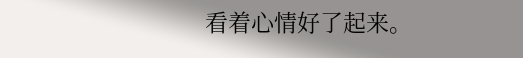看着心情好了起来。